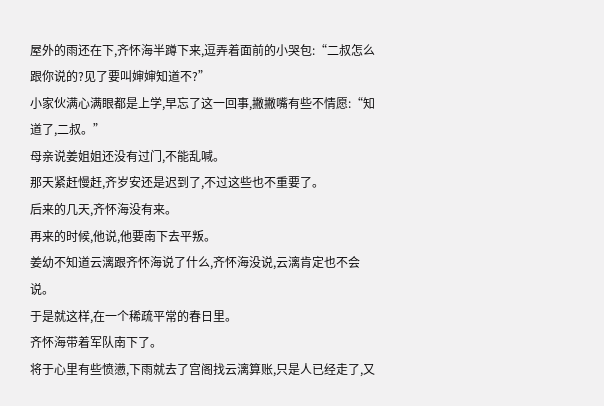屋外的雨还在下,齐怀海半蹲下来,逗弄着面前的小哭包:“二叔怎么跟你说的?见了要叫婶婶知道不?”
小家伙满心满眼都是上学,早忘了这一回事,撇撇嘴有些不情愿:“知道了,二叔。”
母亲说姜姐姐还没有过门,不能乱喊。
那天紧赶慢赶,齐岁安还是迟到了,不过这些也不重要了。
后来的几天,齐怀海没有来。
再来的时候,他说,他要南下去平叛。
姜幼不知道云漓跟齐怀海说了什么,齐怀海没说,云漓肯定也不会说。
于是就这样,在一个稀疏平常的春日里。
齐怀海带着军队南下了。
将于心里有些愤懑,下雨就去了宫阁找云漓算账,只是人已经走了,又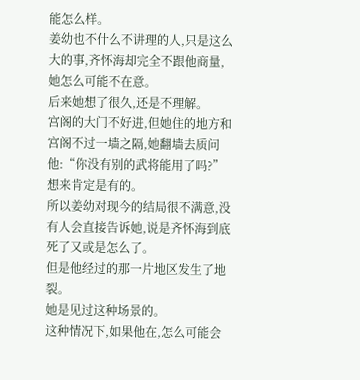能怎么样。
姜幼也不什么不讲理的人,只是这么大的事,齐怀海却完全不跟他商量,她怎么可能不在意。
后来她想了很久,还是不理解。
宫阁的大门不好进,但她住的地方和宫阁不过一墙之隔,她翻墙去质问他:“你没有别的武将能用了吗?”
想来肯定是有的。
所以姜幼对现今的结局很不满意,没有人会直接告诉她,说是齐怀海到底死了又或是怎么了。
但是他经过的那一片地区发生了地裂。
她是见过这种场景的。
这种情况下,如果他在,怎么可能会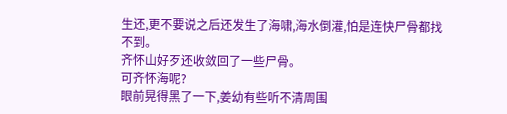生还,更不要说之后还发生了海啸,海水倒灌,怕是连快尸骨都找不到。
齐怀山好歹还收敛回了一些尸骨。
可齐怀海呢?
眼前晃得黑了一下,姜幼有些听不清周围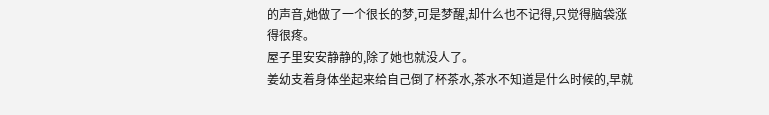的声音,她做了一个很长的梦,可是梦醒,却什么也不记得,只觉得脑袋涨得很疼。
屋子里安安静静的,除了她也就没人了。
姜幼支着身体坐起来给自己倒了杯茶水,茶水不知道是什么时候的,早就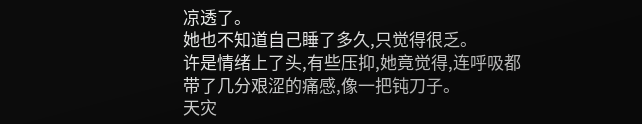凉透了。
她也不知道自己睡了多久,只觉得很乏。
许是情绪上了头,有些压抑,她竟觉得,连呼吸都带了几分艰涩的痛感,像一把钝刀子。
天灾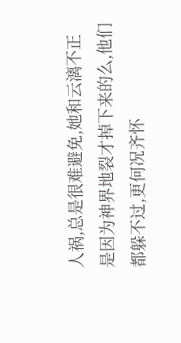人祸,总是很难避免,她和云漓不正是因为神界地裂才掉下来的么,他们都躲不过,更何况齐怀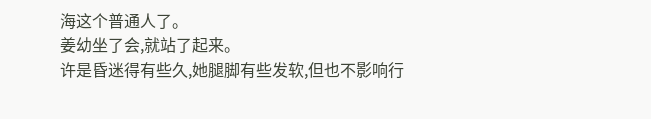海这个普通人了。
姜幼坐了会,就站了起来。
许是昏迷得有些久,她腿脚有些发软,但也不影响行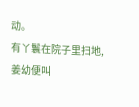动。
有丫鬟在院子里扫地,姜幼便叫